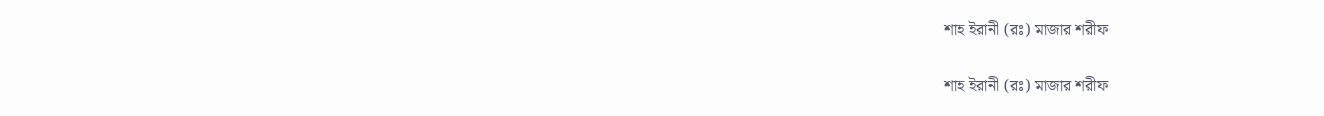শাহ ইরানী (রঃ) মাজার শরীফ

শাহ ইরানী (রঃ) মাজার শরীফ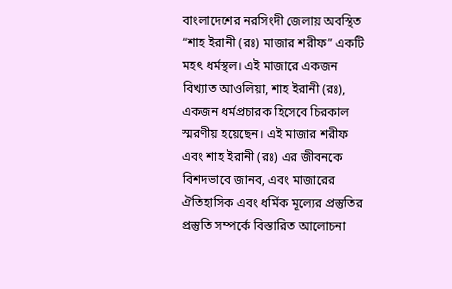বাংলাদেশের নরসিংদী জেলায় অবস্থিত “শাহ ইরানী (রঃ) মাজার শরীফ” একটি মহৎ ধর্মস্থল। এই মাজারে একজন বিখ্যাত আওলিয়া, শাহ ইরানী (রঃ), একজন ধর্মপ্রচারক হিসেবে চিরকাল স্মরণীয় হয়েছেন। এই মাজার শরীফ এবং শাহ ইরানী (রঃ) এর জীবনকে বিশদভাবে জানব, এবং মাজারের ঐতিহাসিক এবং ধর্মিক মূল্যের প্রস্তুতির প্রস্তুতি সম্পর্কে বিস্তারিত আলোচনা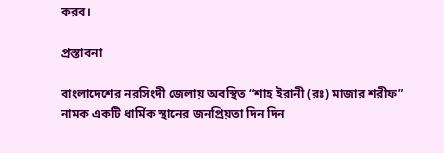করব।

প্রস্তাবনা

বাংলাদেশের নরসিংদী জেলায় অবস্থিত “শাহ ইরানী (রঃ) মাজার শরীফ” নামক একটি ধার্মিক স্থানের জনপ্রিয়তা দিন দিন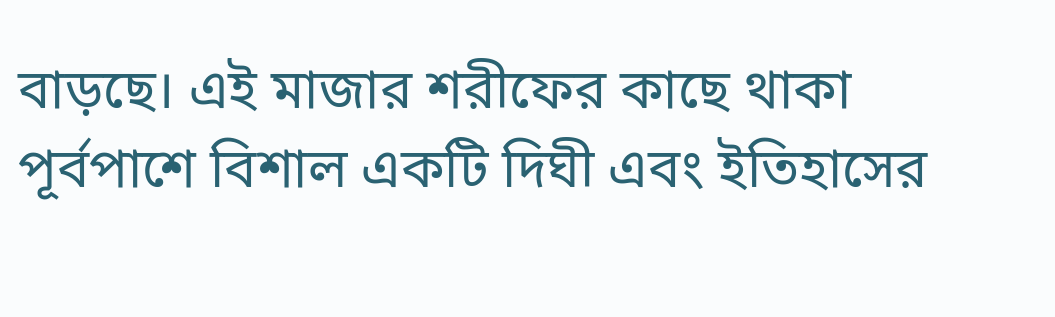বাড়ছে। এই মাজার শরীফের কাছে থাকা পূর্বপাশে বিশাল একটি দিঘী এবং ইতিহাসের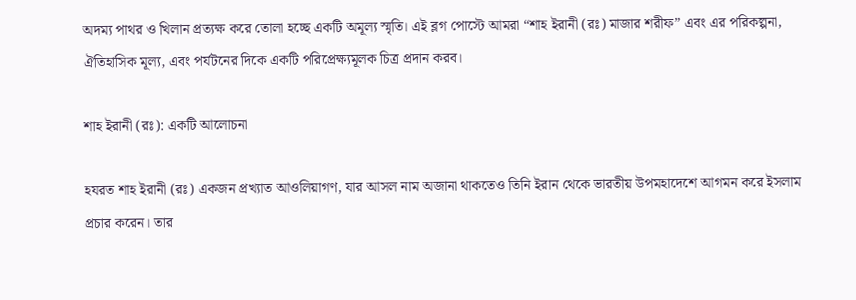অদম্য পাথর ও খিলান প্রত্যক্ষ করে তোলা হচ্ছে একটি অমূল্য স্মৃতি। এই ব্লগ পোস্টে আমরা “শাহ ইরানী (রঃ) মাজার শরীফ” এবং এর পরিকল্পনা, ঐতিহাসিক মূল্য, এবং পর্যটনের দিকে একটি পরিপ্রেক্ষ্যমূলক চিত্র প্রদান করব।

শাহ ইরানী (রঃ): একটি আলোচনা

হযরত শাহ ইরানী (রঃ) একজন প্রখ্যাত আওলিয়াগণ, যার আসল নাম অজানা থাকতেও তিনি ইরান থেকে ভারতীয় উপমহাদেশে আগমন করে ইসলাম প্রচার করেন। তার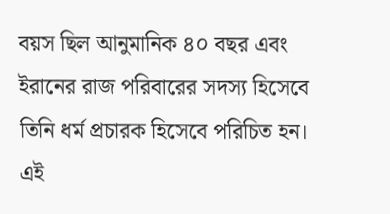বয়স ছিল আনুমানিক ৪০ বছর এবং ইরানের রাজ পরিবারের সদস্য হিসেবে তিনি ধর্ম প্রচারক হিসেবে পরিচিত হন। এই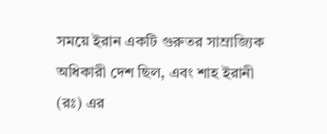সময়ে ইরান একটি গুরুতর সাম্রাজ্যিক অধিকারী দেশ ছিল, এবং শাহ ইরানী (রঃ) এর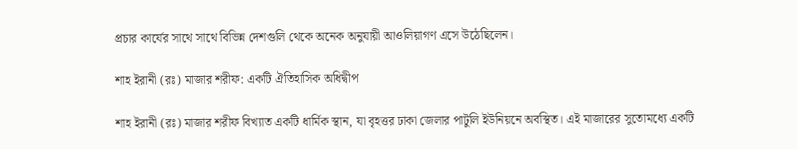প্রচার কার্যের সাথে সাথে বিভিন্ন দেশগুলি থেকে অনেক অনুযায়ী আওলিয়াগণ এসে উঠেছিলেন।

শাহ ইরানী (রঃ) মাজার শরীফ: একটি ঐতিহাসিক অধিদ্বীপ

শাহ ইরানী (রঃ) মাজার শরীফ বিখ্যাত একটি ধার্মিক স্থান, যা বৃহত্তর ঢাকা জেলার পাটুলি ইউনিয়নে অবস্থিত। এই মাজারের সুতোমধ্যে একটি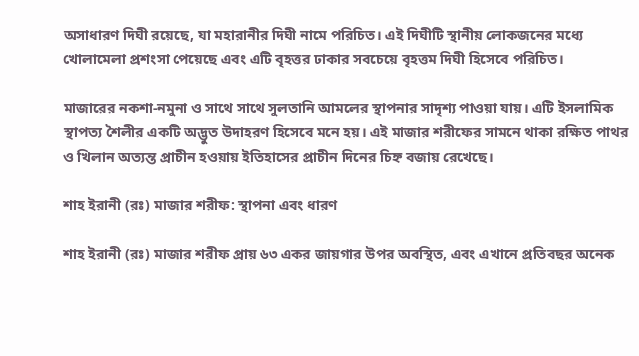অসাধারণ দিঘী রয়েছে, যা মহারানীর দিঘী নামে পরিচিত। এই দিঘীটি স্থানীয় লোকজনের মধ্যে খোলামেলা প্রশংসা পেয়েছে এবং এটি বৃহত্তর ঢাকার সবচেয়ে বৃহত্তম দিঘী হিসেবে পরিচিত।

মাজারের নকশা-নমুনা ও সাথে সাথে সুলতানি আমলের স্থাপনার সাদৃশ্য পাওয়া যায়। এটি ইসলামিক স্থাপত্য শৈলীর একটি অদ্ভুত উদাহরণ হিসেবে মনে হয়। এই মাজার শরীফের সামনে থাকা রক্ষিত পাথর ও খিলান অত্যন্ত প্রাচীন হওয়ায় ইতিহাসের প্রাচীন দিনের চিহ্ন বজায় রেখেছে।

শাহ ইরানী (রঃ) মাজার শরীফ: স্থাপনা এবং ধারণ

শাহ ইরানী (রঃ) মাজার শরীফ প্রায় ৬৩ একর জায়গার উপর অবস্থিত, এবং এখানে প্রতিবছর অনেক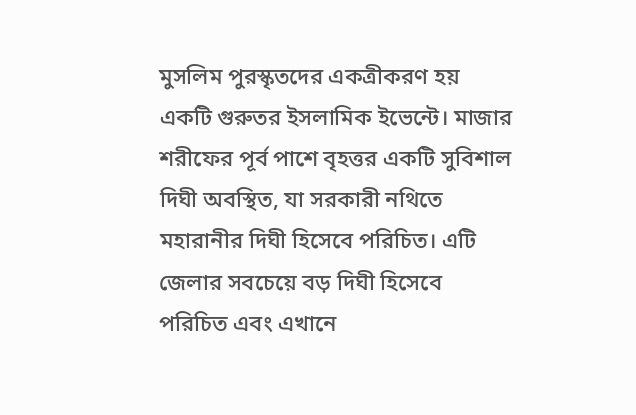মুসলিম পুরস্কৃতদের একত্রীকরণ হয় একটি গুরুতর ইসলামিক ইভেন্টে। মাজার শরীফের পূর্ব পাশে বৃহত্তর একটি সুবিশাল দিঘী অবস্থিত, যা সরকারী নথিতে মহারানীর দিঘী হিসেবে পরিচিত। এটি জেলার সবচেয়ে বড় দিঘী হিসেবে পরিচিত এবং এখানে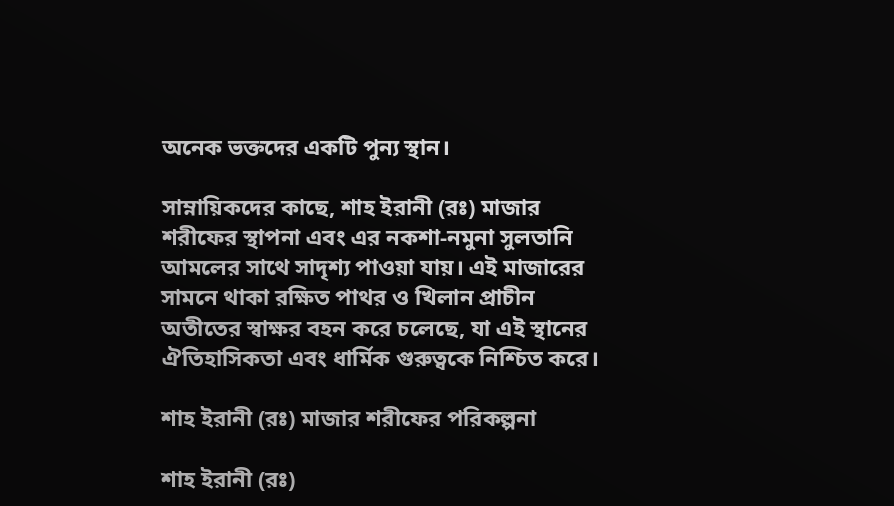অনেক ভক্তদের একটি পুন্য স্থান।

সাম্নায়িকদের কাছে, শাহ ইরানী (রঃ) মাজার শরীফের স্থাপনা এবং এর নকশা-নমুনা সুলতানি আমলের সাথে সাদৃশ্য পাওয়া যায়। এই মাজারের সামনে থাকা রক্ষিত পাথর ও খিলান প্রাচীন অতীতের স্বাক্ষর বহন করে চলেছে, যা এই স্থানের ঐতিহাসিকতা এবং ধার্মিক গুরুত্বকে নিশ্চিত করে।

শাহ ইরানী (রঃ) মাজার শরীফের পরিকল্পনা

শাহ ইরানী (রঃ)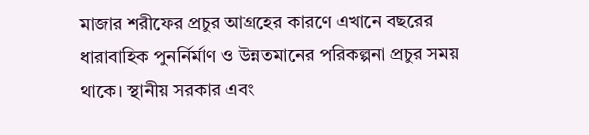মাজার শরীফের প্রচুর আগ্রহের কারণে এখানে বছরের ধারাবাহিক পুনর্নির্মাণ ও উন্নতমানের পরিকল্পনা প্রচুর সময় থাকে। স্থানীয় সরকার এবং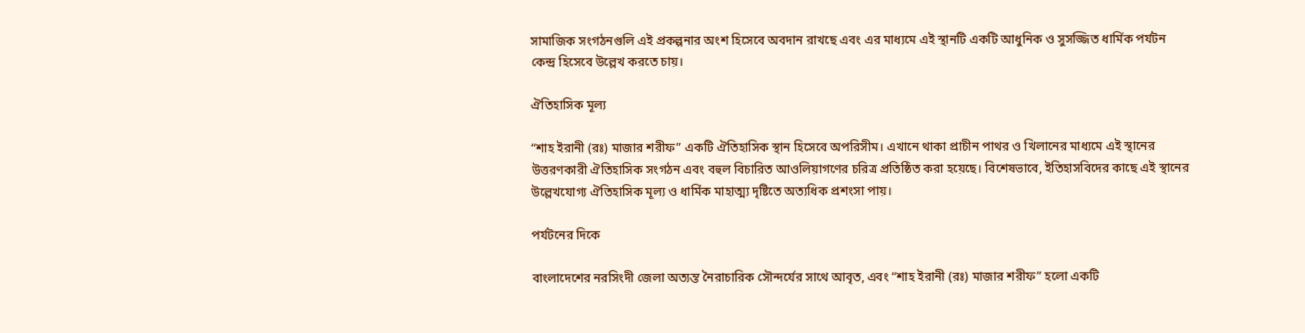সামাজিক সংগঠনগুলি এই প্রকল্পনার অংশ হিসেবে অবদান রাখছে এবং এর মাধ্যমে এই স্থানটি একটি আধুনিক ও সুসজ্জিত ধার্মিক পর্যটন কেন্দ্র হিসেবে উল্লেখ করতে চায়।

ঐতিহাসিক মূল্য

“শাহ ইরানী (রঃ) মাজার শরীফ” একটি ঐতিহাসিক স্থান হিসেবে অপরিসীম। এখানে থাকা প্রাচীন পাথর ও খিলানের মাধ্যমে এই স্থানের উত্তরণকারী ঐতিহাসিক সংগঠন এবং বহুল বিচারিত আওলিয়াগণের চরিত্র প্রতিষ্ঠিত করা হয়েছে। বিশেষভাবে, ইতিহাসবিদের কাছে এই স্থানের উল্লেখযোগ্য ঐতিহাসিক মূল্য ও ধার্মিক মাহাত্ম্য দৃষ্টিতে অত্যধিক প্রশংসা পায়।

পর্যটনের দিকে

বাংলাদেশের নরসিংদী জেলা অত্যন্ত নৈরাচারিক সৌন্দর্যের সাথে আবৃত, এবং “শাহ ইরানী (রঃ) মাজার শরীফ” হলো একটি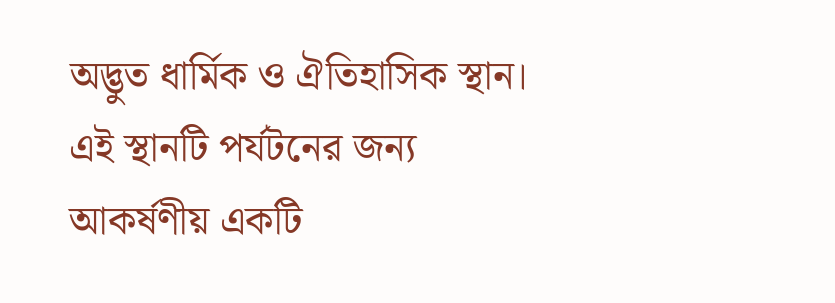অদ্ভুত ধার্মিক ও ঐতিহাসিক স্থান। এই স্থানটি পর্যটনের জন্য আকর্ষণীয় একটি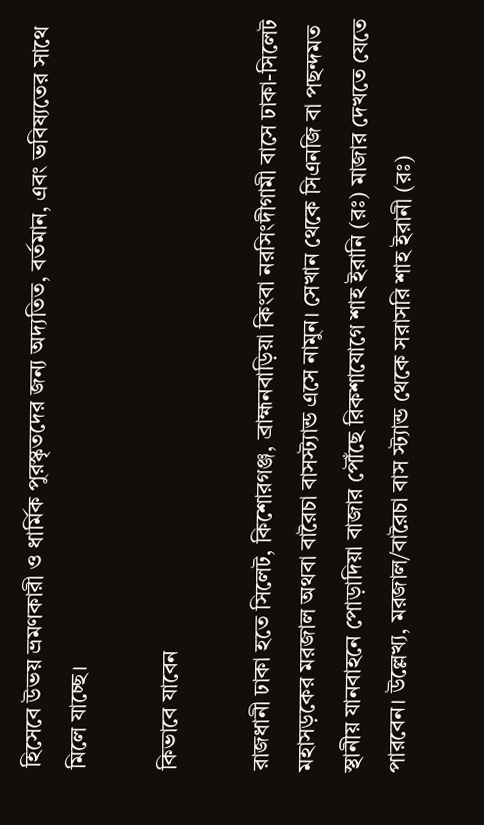হিসেবে উভয় ভ্রমণকারী ও ধার্মিক পুরস্কৃতদের জন্য অদ্যতিত, বর্তমান, এবং ভবিষ্যতের সাথে মিলে যাচ্ছে।

কিভাবে যাবেন

রাজধানী ঢাকা হতে সিলেট, কিশোরগঞ্জ, ব্রাহ্মনবাড়িয়া কিংবা নরসিংদীগামী বাসে ঢাকা-সিলেট মহাসড়কের মরজাল অথবা বারৈচা বাসস্ট্যান্ড এসে নামুন। সেখান থেকে সিএনজি বা পছন্দমত স্থানীয় যানবাহনে পোড়াদিয়া বাজার পৌঁছে রিকশাযোগে শাহ ইরানি (রঃ) মাজার দেখতে যেতে পারবেন। উল্লেখ্য, মরজাল/বারৈচা বাস স্ট্যান্ড থেকে সরাসরি শাহ ইরানী (রঃ)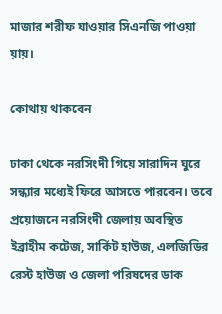মাজার শরীফ যাওয়ার সিএনজি পাওয়া য়ায়।

কোথায় থাকবেন

ঢাকা থেকে নরসিংদী গিয়ে সারাদিন ঘুরে সন্ধ্যার মধ্যেই ফিরে আসতে পারবেন। তবে প্রয়োজনে নরসিংদী জেলায় অবস্থিত ইব্রাহীম কটেজ, সার্কিট হাউজ, এলজিডির রেস্ট হাউজ ও জেলা পরিষদের ডাক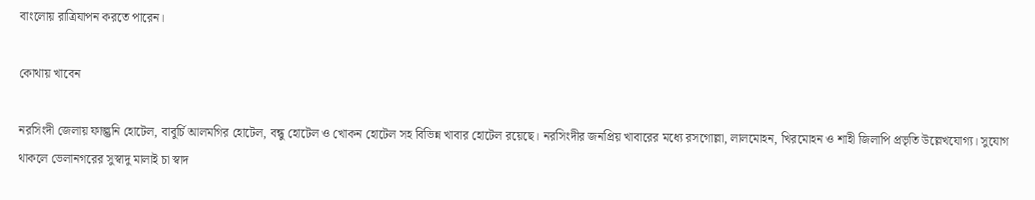বাংলোয় রাত্রিযাপন করতে পারেন।

কোথায় খাবেন

নরসিংদী জেলায় ফাল্গুনি হোটেল, বাবুর্চি আলমগির হোটেল, বন্ধু হোটেল ও খোকন হোটেল সহ বিভিন্ন খাবার হোটেল রয়েছে। নরসিংদীর জনপ্রিয় খাবারের মধ্যে রসগোল্লা, লালমোহন, খিরমোহন ও শাহী জিলাপি প্রভৃতি উল্লেখযোগ্য। সুযোগ থাকলে ভেলানগরের সুস্বাদু মালাই চা স্বাদ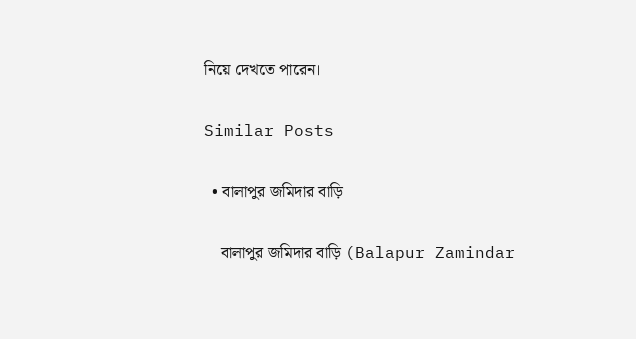নিয়ে দেখতে পারেন।

Similar Posts

  • বালাপুর জমিদার বাড়ি

    বালাপুর জমিদার বাড়ি (Balapur Zamindar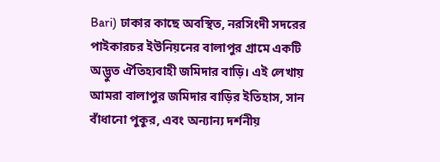Bari) ঢাকার কাছে অবস্থিত, নরসিংদী সদরের পাইকারচর ইউনিয়নের বালাপুর গ্রামে একটি অদ্ভুত ঐতিহ্যবাহী জমিদার বাড়ি। এই লেখায় আমরা বালাপুর জমিদার বাড়ির ইতিহাস, সান বাঁধানো পুকুর, এবং অন্যান্য দর্শনীয়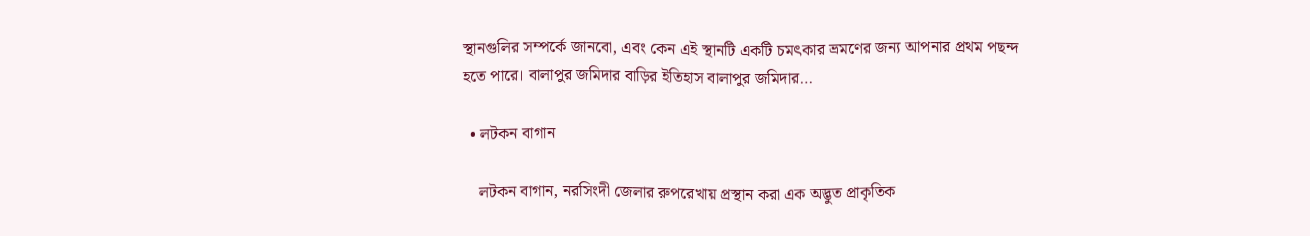স্থানগুলির সম্পর্কে জানবো, এবং কেন এই স্থানটি একটি চমৎকার ভ্রমণের জন্য আপনার প্রথম পছন্দ হতে পারে। বালাপুর জমিদার বাড়ির ইতিহাস বালাপুর জমিদার…

  • লটকন বাগান

    লটকন বাগান, নরসিংদী জেলার রুপরেখায় প্রস্থান করা এক অদ্ভুত প্রাকৃতিক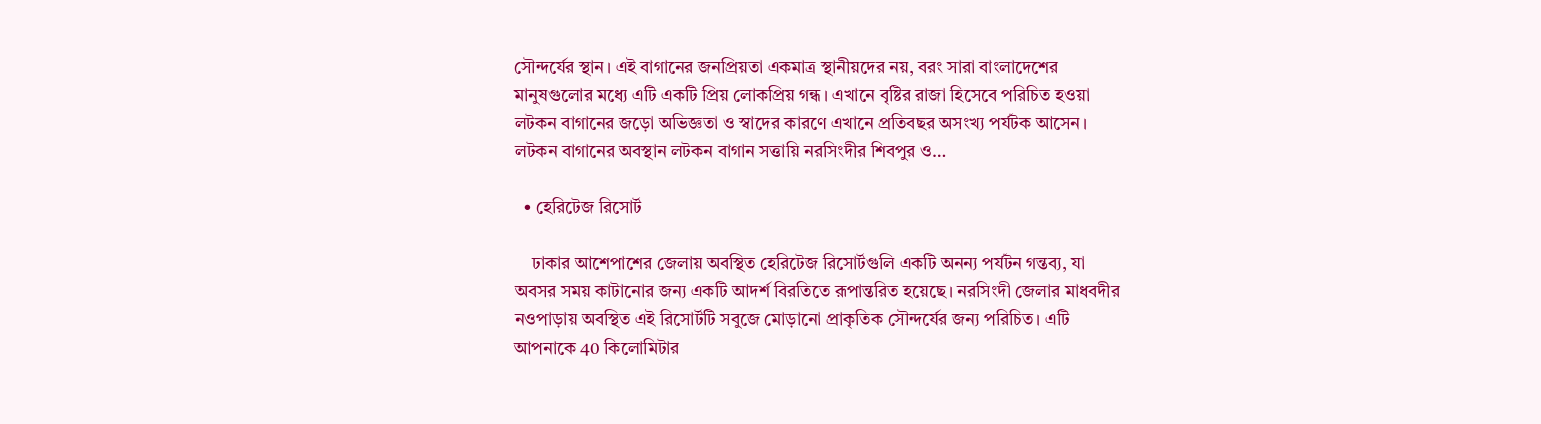সৌন্দর্যের স্থান। এই বাগানের জনপ্রিয়তা একমাত্র স্থানীয়দের নয়, বরং সারা বাংলাদেশের মানুষগুলোর মধ্যে এটি একটি প্রিয় লোকপ্রিয় গন্ধ। এখানে বৃষ্টির রাজা হিসেবে পরিচিত হওয়া লটকন বাগানের জড়ো অভিজ্ঞতা ও স্বাদের কারণে এখানে প্রতিবছর অসংখ্য পর্যটক আসেন। লটকন বাগানের অবস্থান লটকন বাগান সত্তায়ি নরসিংদীর শিবপুর ও…

  • হেরিটেজ রিসোর্ট

    ঢাকার আশেপাশের জেলায় অবস্থিত হেরিটেজ রিসোর্টগুলি একটি অনন্য পর্যটন গন্তব্য, যা অবসর সময় কাটানোর জন্য একটি আদর্শ বিরতিতে রূপান্তরিত হয়েছে। নরসিংদী জেলার মাধবদীর নওপাড়ায় অবস্থিত এই রিসোর্টটি সবুজে মোড়ানো প্রাকৃতিক সৌন্দর্যের জন্য পরিচিত। এটি আপনাকে 40 কিলোমিটার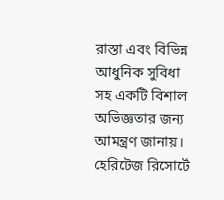রাস্তা এবং বিভিন্ন আধুনিক সুবিধা সহ একটি বিশাল অভিজ্ঞতার জন্য আমন্ত্রণ জানায়। হেরিটেজ রিসোর্টে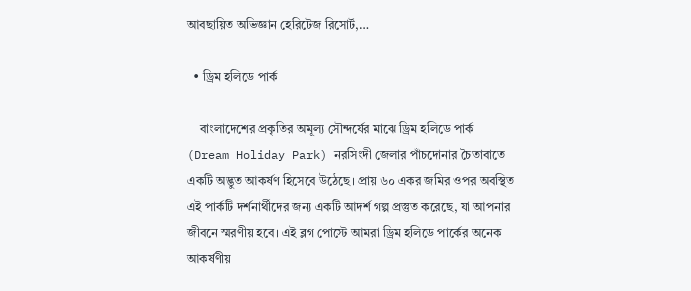আবছায়িত অভিজ্ঞান হেরিটেজ রিসোর্ট,…

  • ড্রিম হলিডে পার্ক

    বাংলাদেশের প্রকৃতির অমূল্য সৌন্দর্যের মাঝে ড্রিম হলিডে পার্ক (Dream Holiday Park) নরসিংদী জেলার পাঁচদোনার চৈতাবাতে একটি অদ্ভুত আকর্ষণ হিসেবে উঠেছে। প্রায় ৬০ একর জমির ওপর অবস্থিত এই পার্কটি দর্শনার্থীদের জন্য একটি আদর্শ গল্প প্রস্তুত করেছে, যা আপনার জীবনে স্মরণীয় হবে। এই ব্লগ পোস্টে আমরা ড্রিম হলিডে পার্কের অনেক আকর্ষণীয়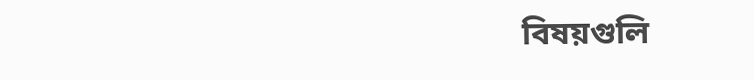বিষয়গুলি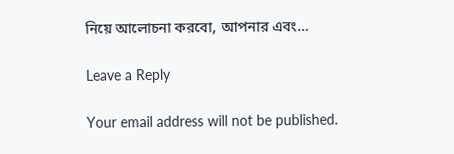নিয়ে আলোচনা করবো, আপনার এবং…

Leave a Reply

Your email address will not be published.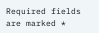Required fields are marked *